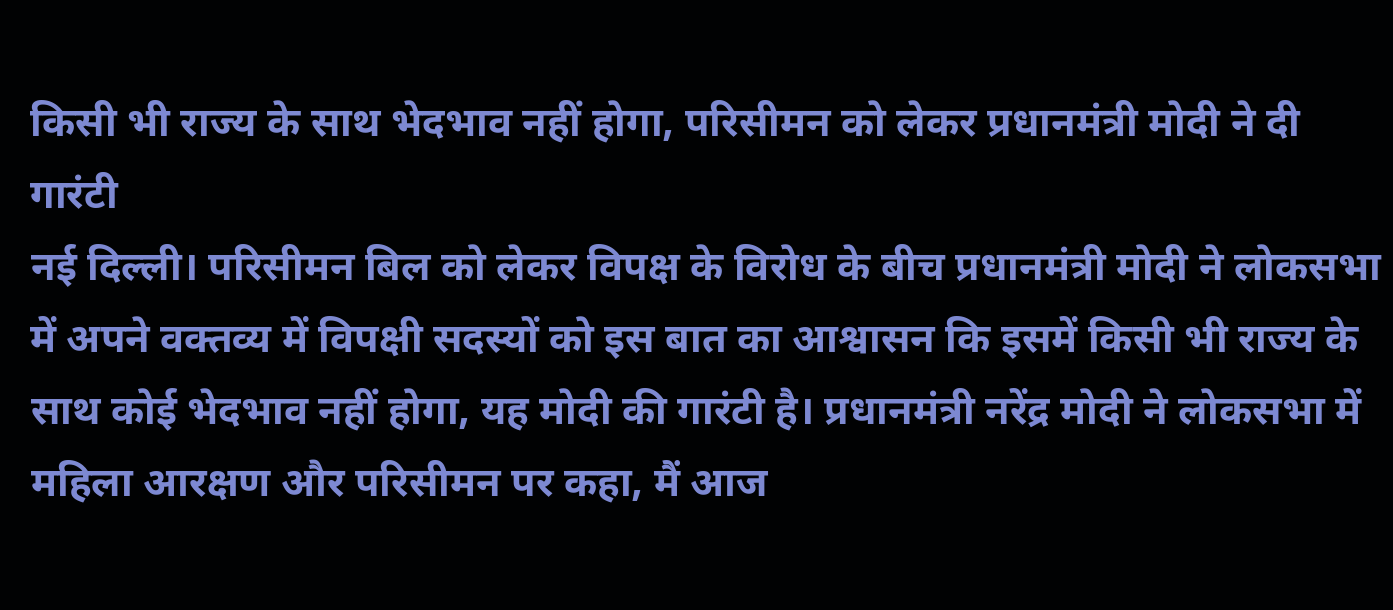किसी भी राज्य के साथ भेदभाव नहीं होगा, परिसीमन को लेकर प्रधानमंत्री मोदी ने दी गारंटी
नई दिल्ली। परिसीमन बिल को लेकर विपक्ष के विरोध के बीच प्रधानमंत्री मोदी ने लोकसभा में अपने वक्तव्य में विपक्षी सदस्यों को इस बात का आश्वासन कि इसमें किसी भी राज्य के साथ कोई भेदभाव नहीं होगा, यह मोदी की गारंटी है। प्रधानमंत्री नरेंद्र मोदी ने लोकसभा में महिला आरक्षण और परिसीमन पर कहा, मैं आज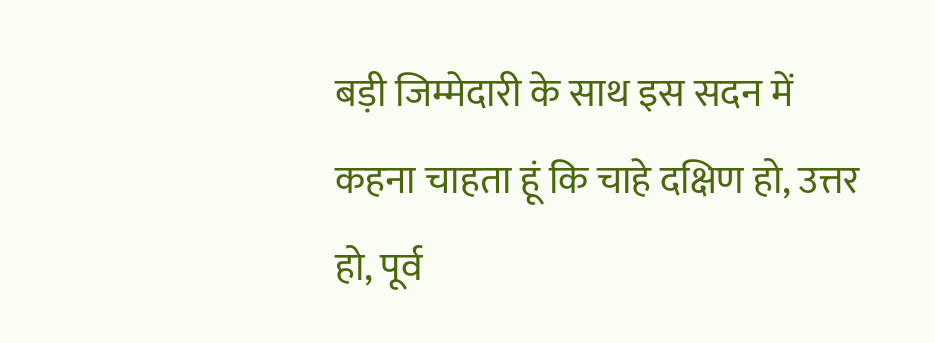बड़ी जिम्मेदारी के साथ इस सदन में कहना चाहता हूं कि चाहे दक्षिण हो, उत्तर हो, पूर्व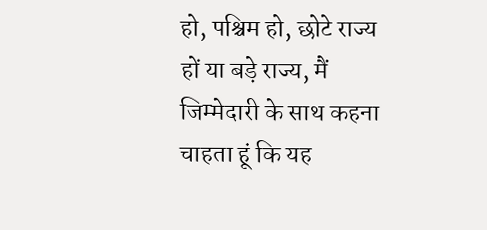हो, पश्चिम हो, छोटे राज्य हों या बड़े राज्य, मैं जिम्मेदारी के साथ कहना चाहता हूं कि यह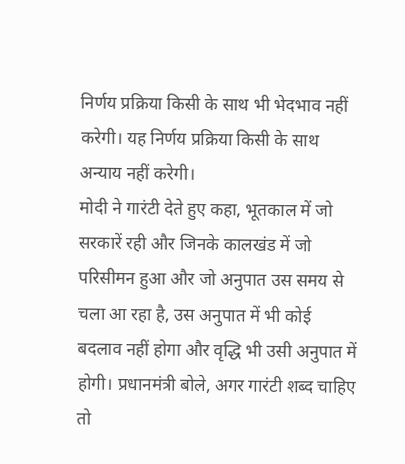निर्णय प्रक्रिया किसी के साथ भी भेदभाव नहीं करेगी। यह निर्णय प्रक्रिया किसी के साथ अन्याय नहीं करेगी।
मोदी ने गारंटी देते हुए कहा, भूतकाल में जो सरकारें रही और जिनके कालखंड में जो परिसीमन हुआ और जो अनुपात उस समय से चला आ रहा है, उस अनुपात में भी कोई बदलाव नहीं होगा और वृद्धि भी उसी अनुपात में होगी। प्रधानमंत्री बोले, अगर गारंटी शब्द चाहिए तो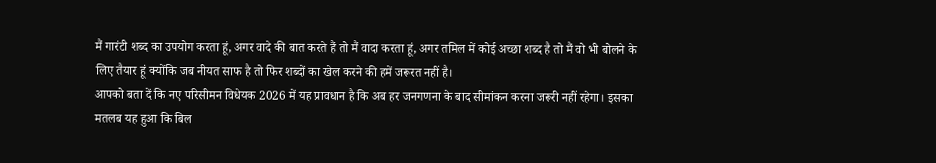मैं गारंटी शब्द का उपयोग करता हूं, अगर वादे की बात करते हैं तो मैं वादा करता हूं, अगर तमिल में कोई अच्छा शब्द है तो मैं वो भी बोलने के लिए तैयार हूं क्योंकि जब नीयत साफ है तो फिर शब्दों का खेल करने की हमें जरूरत नहीं है।
आपको बता दें कि नए परिसीमन विधेयक 2026 में यह प्रावधान है कि अब हर जनगणना के बाद सीमांकन करना जरूरी नहीं रहेगा। इसका मतलब यह हुआ कि बिल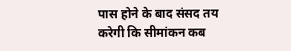पास होने के बाद संसद तय करेगी कि सीमांकन कब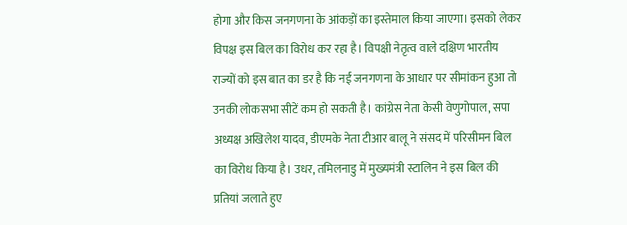होगा और किस जनगणना के आंकड़ों का इस्तेमाल किया जाएगा। इसको लेकर विपक्ष इस बिल का विरोध कर रहा है। विपक्षी नेतृत्व वाले दक्षिण भारतीय राज्यों को इस बात का डर है कि नई जनगणना के आधार पर सीमांकन हुआ तो उनकी लोकसभा सीटें कम हो सकती है। कांग्रेस नेता केसी वेणुगोपाल, सपा अध्यक्ष अखिलेश यादव, डीएमके नेता टीआर बालू ने संसद में परिसीमन बिल का विरोध किया है। उधर, तमिलनाडु में मुख्यमंत्री स्टालिन ने इस बिल की प्रतियां जलाते हुए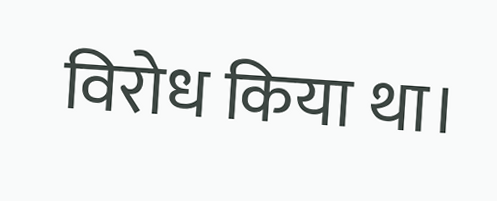विरोध किया था।